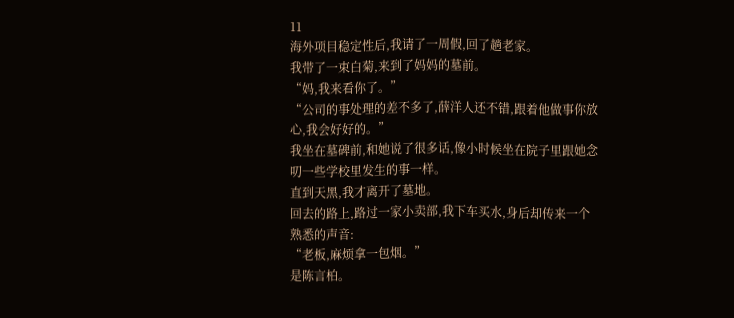11
海外项目稳定性后,我请了一周假,回了趟老家。
我带了一束白菊,来到了妈妈的墓前。
“妈,我来看你了。”
“公司的事处理的差不多了,薛洋人还不错,跟着他做事你放心,我会好好的。”
我坐在墓碑前,和她说了很多话,像小时候坐在院子里跟她念叨一些学校里发生的事一样。
直到天黑,我才离开了墓地。
回去的路上,路过一家小卖部,我下车买水,身后却传来一个熟悉的声音:
“老板,麻烦拿一包烟。”
是陈言柏。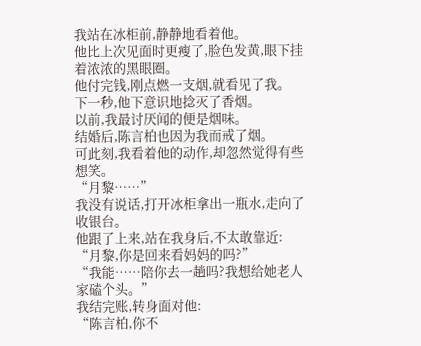我站在冰柜前,静静地看着他。
他比上次见面时更瘦了,脸色发黄,眼下挂着浓浓的黑眼圈。
他付完钱,刚点燃一支烟,就看见了我。
下一秒,他下意识地捻灭了香烟。
以前,我最讨厌闻的便是烟味。
结婚后,陈言柏也因为我而戒了烟。
可此刻,我看着他的动作,却忽然觉得有些想笑。
“月黎……”
我没有说话,打开冰柜拿出一瓶水,走向了收银台。
他跟了上来,站在我身后,不太敢靠近:
“月黎,你是回来看妈妈的吗?”
“我能……陪你去一趟吗?我想给她老人家磕个头。”
我结完账,转身面对他:
“陈言柏,你不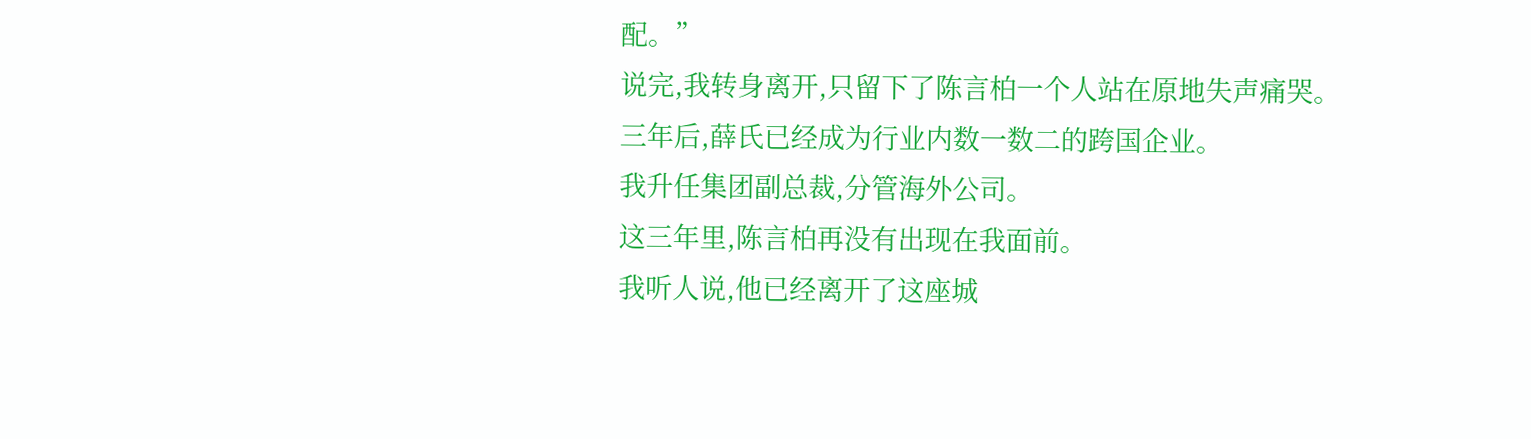配。”
说完,我转身离开,只留下了陈言柏一个人站在原地失声痛哭。
三年后,薛氏已经成为行业内数一数二的跨国企业。
我升任集团副总裁,分管海外公司。
这三年里,陈言柏再没有出现在我面前。
我听人说,他已经离开了这座城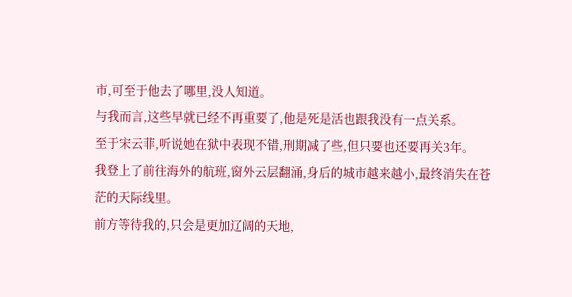市,可至于他去了哪里,没人知道。
与我而言,这些早就已经不再重要了,他是死是活也跟我没有一点关系。
至于宋云菲,听说她在狱中表现不错,刑期减了些,但只要也还要再关3年。
我登上了前往海外的航班,窗外云层翻涌,身后的城市越来越小,最终消失在苍茫的天际线里。
前方等待我的,只会是更加辽阔的天地,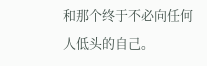和那个终于不必向任何人低头的自己。